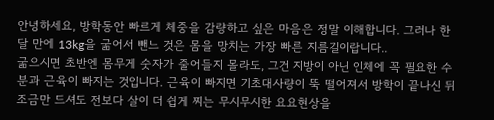안녕하세요, 방학동안 빠르게 체중을 감량하고 싶은 마음은 정말 이해합니다. 그러나 한 달 만에 13kg을 굶어서 뺀느 것은 몸을 망치는 가장 빠른 지름길이랍니다..
굶으시면 초반엔 몸무게 숫자가 줄어들지 몰라도, 그건 지방이 아닌 인체에 꼭 필요한 수분과 근육이 빠지는 것입니다. 근육이 빠지면 기초대사량이 뚝 떨어져서 방학이 끝나신 뒤 조금만 드셔도 전보다 살이 더 쉽게 찌는 무시무시한 요요현상을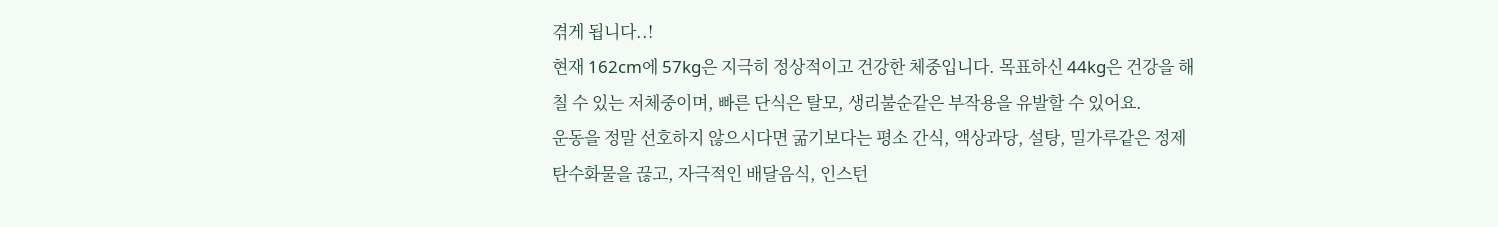겪게 됩니다..!
현재 162cm에 57kg은 지극히 정상적이고 건강한 체중입니다. 목표하신 44kg은 건강을 해칠 수 있는 저체중이며, 빠른 단식은 탈모, 생리불순같은 부작용을 유발할 수 있어요.
운동을 정말 선호하지 않으시다면 굶기보다는 평소 간식, 액상과당, 설탕, 밀가루같은 정제탄수화물을 끊고, 자극적인 배달음식, 인스턴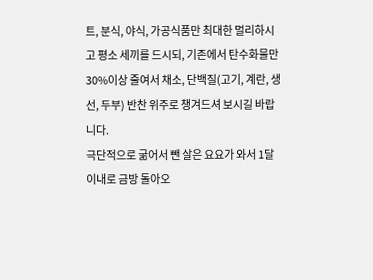트, 분식, 야식, 가공식품만 최대한 멀리하시고 평소 세끼를 드시되, 기존에서 탄수화물만 30%이상 줄여서 채소, 단백질(고기, 계란, 생선, 두부) 반찬 위주로 챙겨드셔 보시길 바랍니다.
극단적으로 굶어서 뺀 살은 요요가 와서 1달 이내로 금방 돌아오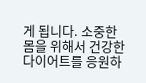게 됩니다. 소중한 몸을 위해서 건강한 다이어트를 응원하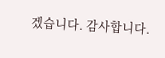겠습니다. 감사합니다.